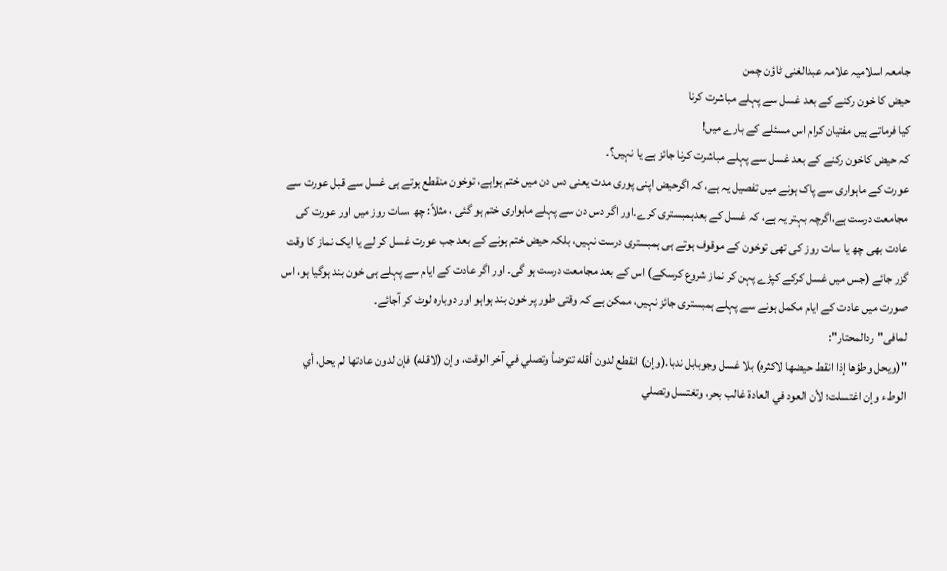جامعہ اسلامیہ علامہ عبدالغنی ٹاؤن چمن
حیض کا خون رکنے کے بعد غسل سے پہلے مباشرت کرنا
کیا فرماتے ہیں مفتیان کرام اس مسئلے کے بارے میں!
کہ حیض کاخون رکنے کے بعد غسل سے پہلے مباشرت کرنا جائز ہے یا نہیں؟۔
عورت کے ماہواری سے پاک ہونے میں تفصیل یہ ہے، کہ اگرحیض اپنی پوری مدت یعنی دس دن میں ختم ہواہے، توخون منقطع ہوتے ہی غسل سے قبل عورت سے مجامعت درست ہے،اگرچہ بہتر یہ ہے، کہ غسل کے بعدہمبستری کرے۔اور اگر دس دن سے پہلے ماہواری ختم ہو گئی ، مثلاً: چھ ،سات روز میں اور عورت کی عادت بھی چھ یا سات روز کی تھی توخون کے موقوف ہوتے ہی ہمبستری درست نہیں، بلکہ حیض ختم ہونے کے بعد جب عورت غسل کر لے یا ایک نماز کا وقت گزر جائے (جس میں غسل کرکے کپڑے پہن کر نماز شروع کرسکے) اس کے بعد مجامعت درست ہو گی۔ اور اگر عادت کے ایام سے پہلے ہی خون بند ہوگیا ہو، اس صورت میں عادت کے ایام مکمل ہونے سے پہلے ہمبستری جائز نہیں، ممکن ہے کہ وقتی طور پر خون بند ہواہو اور دوبارہ لوٹ کر آجائے۔
لمافی"ردالمحتار":
''(ويحل وطؤها إذا انقط حيضها لاكثره) بلا غسل وجوبابل ندبا.(وإن) انقطع لدون أقله تتوضأ وتصلي في آخر الوقت، وإن (لاقله) فإن لدون عادتها لم يحل، أي الوطء وإن اغتسلت؛ لأن العود في العادة غالب بحر، وتغتسل وتصلي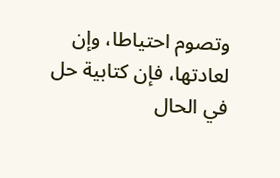وتصوم احتياطا، وإن لعادتها، فإن كتابية حل في الحال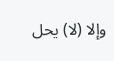وإلا (لا) يحل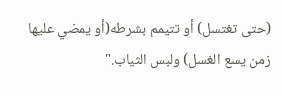(حتى تغتسل) أو تتيمم بشرطه(أو يمضي عليها زمن يسع الغسل) ولبس الثياب."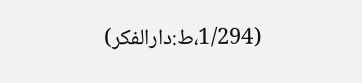(1/294،ط:دارالفکر)